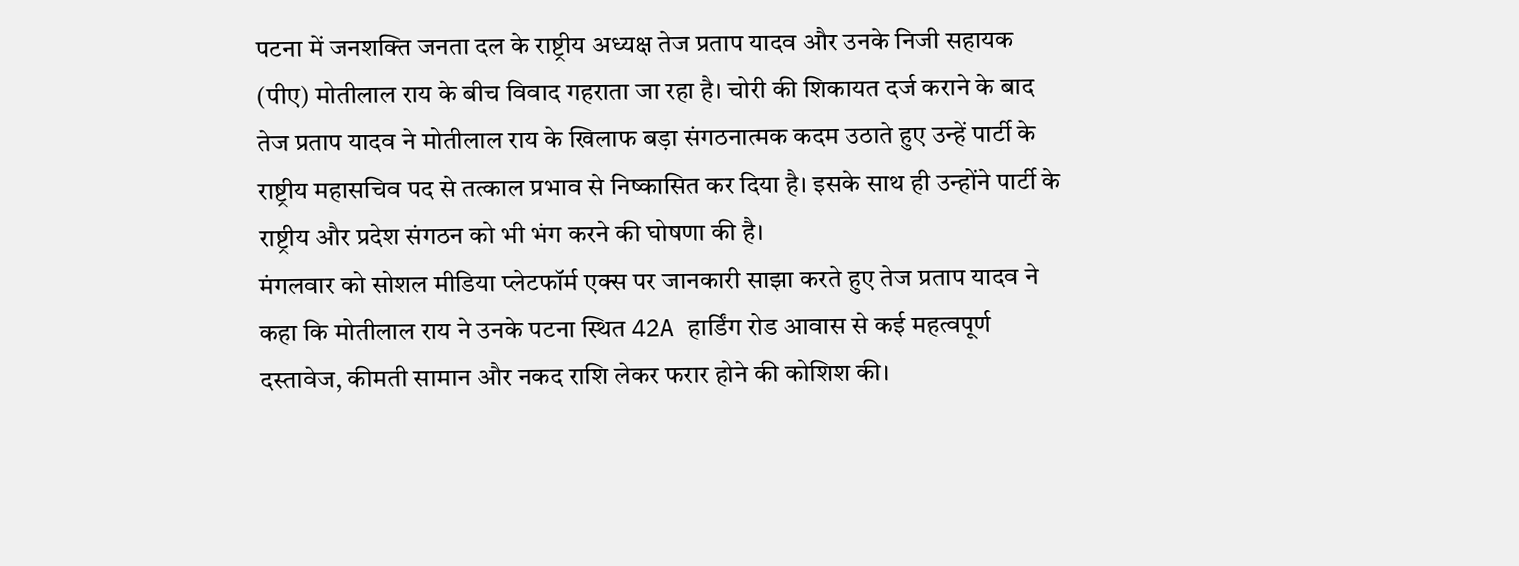पटना में जनशक्ति जनता दल के राष्ट्रीय अध्यक्ष तेज प्रताप यादव और उनके निजी सहायक (पीए) मोतीलाल राय के बीच विवाद गहराता जा रहा है। चोरी की शिकायत दर्ज कराने के बाद तेज प्रताप यादव ने मोतीलाल राय के खिलाफ बड़ा संगठनात्मक कदम उठाते हुए उन्हें पार्टी के राष्ट्रीय महासचिव पद से तत्काल प्रभाव से निष्कासित कर दिया है। इसके साथ ही उन्होंने पार्टी के राष्ट्रीय और प्रदेश संगठन को भी भंग करने की घोषणा की है।
मंगलवार को सोशल मीडिया प्लेटफॉर्म एक्स पर जानकारी साझा करते हुए तेज प्रताप यादव ने कहा कि मोतीलाल राय ने उनके पटना स्थित 42A हार्डिंग रोड आवास से कई महत्वपूर्ण दस्तावेज, कीमती सामान और नकद राशि लेकर फरार होने की कोशिश की।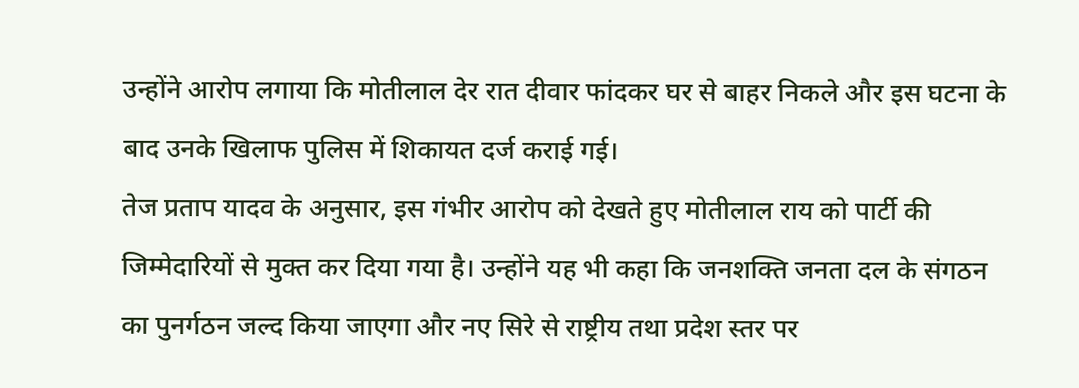उन्होंने आरोप लगाया कि मोतीलाल देर रात दीवार फांदकर घर से बाहर निकले और इस घटना के बाद उनके खिलाफ पुलिस में शिकायत दर्ज कराई गई।
तेज प्रताप यादव के अनुसार, इस गंभीर आरोप को देखते हुए मोतीलाल राय को पार्टी की जिम्मेदारियों से मुक्त कर दिया गया है। उन्होंने यह भी कहा कि जनशक्ति जनता दल के संगठन का पुनर्गठन जल्द किया जाएगा और नए सिरे से राष्ट्रीय तथा प्रदेश स्तर पर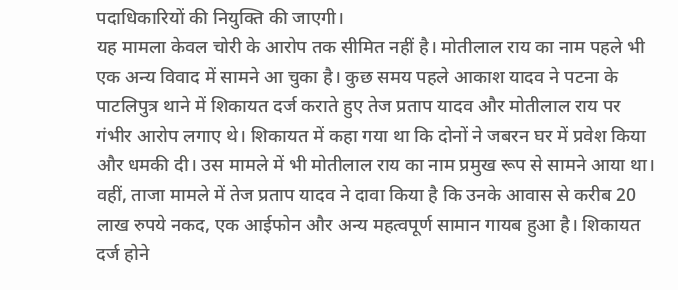पदाधिकारियों की नियुक्ति की जाएगी।
यह मामला केवल चोरी के आरोप तक सीमित नहीं है। मोतीलाल राय का नाम पहले भी एक अन्य विवाद में सामने आ चुका है। कुछ समय पहले आकाश यादव ने पटना के पाटलिपुत्र थाने में शिकायत दर्ज कराते हुए तेज प्रताप यादव और मोतीलाल राय पर गंभीर आरोप लगाए थे। शिकायत में कहा गया था कि दोनों ने जबरन घर में प्रवेश किया और धमकी दी। उस मामले में भी मोतीलाल राय का नाम प्रमुख रूप से सामने आया था।
वहीं, ताजा मामले में तेज प्रताप यादव ने दावा किया है कि उनके आवास से करीब 20 लाख रुपये नकद, एक आईफोन और अन्य महत्वपूर्ण सामान गायब हुआ है। शिकायत दर्ज होने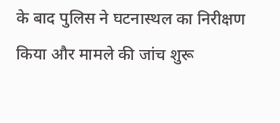के बाद पुलिस ने घटनास्थल का निरीक्षण किया और मामले की जांच शुरू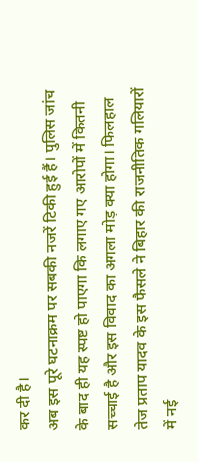कर दी है।
अब इस पूरे घटनाक्रम पर सबकी नजरें टिकी हुई हैं। पुलिस जांच के बाद ही यह स्पष्ट हो पाएगा कि लगाए गए आरोपों में कितनी सच्चाई है और इस विवाद का अगला मोड़ क्या होगा। फिलहाल तेज प्रताप यादव के इस फैसले ने बिहार की राजनीतिक गलियारों में नई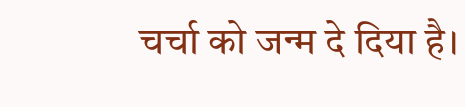चर्चा को जन्म दे दिया है।